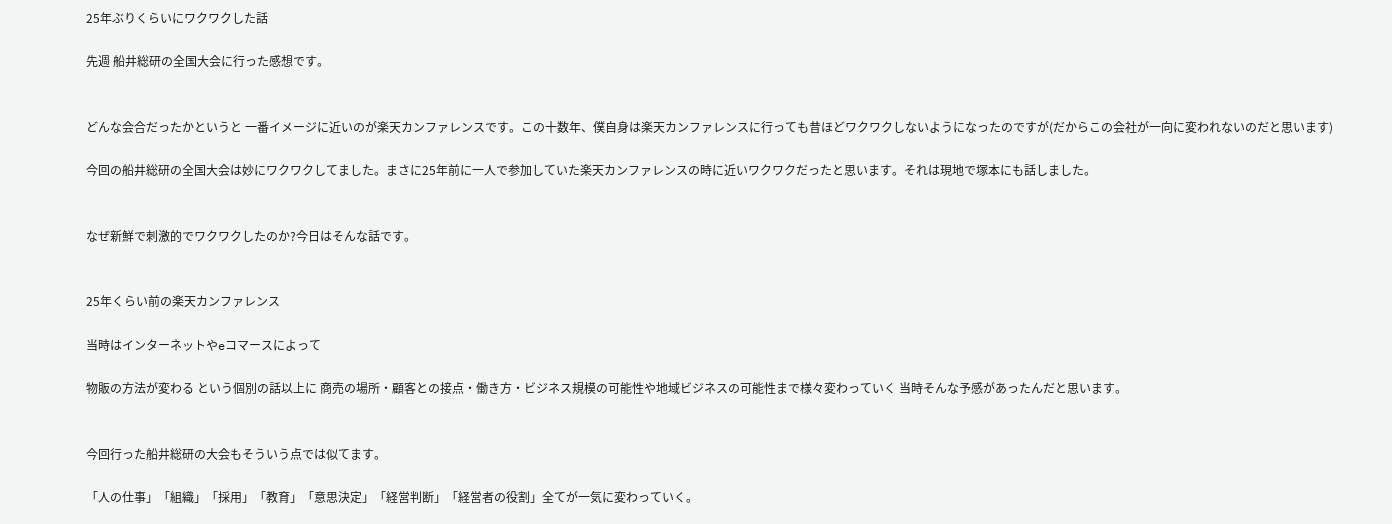25年ぶりくらいにワクワクした話

先週 船井総研の全国大会に行った感想です。


どんな会合だったかというと 一番イメージに近いのが楽天カンファレンスです。この十数年、僕自身は楽天カンファレンスに行っても昔ほどワクワクしないようになったのですが(だからこの会社が一向に変われないのだと思います)

今回の船井総研の全国大会は妙にワクワクしてました。まさに25年前に一人で参加していた楽天カンファレンスの時に近いワクワクだったと思います。それは現地で塚本にも話しました。


なぜ新鮮で刺激的でワクワクしたのか?今日はそんな話です。


25年くらい前の楽天カンファレンス

当時はインターネットやeコマースによって

物販の方法が変わる という個別の話以上に 商売の場所・顧客との接点・働き方・ビジネス規模の可能性や地域ビジネスの可能性まで様々変わっていく 当時そんな予感があったんだと思います。


今回行った船井総研の大会もそういう点では似てます。

「人の仕事」「組織」「採用」「教育」「意思決定」「経営判断」「経営者の役割」全てが一気に変わっていく。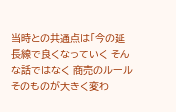当時との共通点は「今の延長線で良くなっていく そんな話ではなく 商売のルールそのものが大きく変わ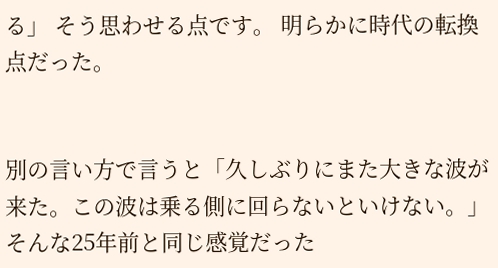る」 そう思わせる点です。 明らかに時代の転換点だった。


別の言い方で言うと「久しぶりにまた大きな波が来た。この波は乗る側に回らないといけない。」そんな25年前と同じ感覚だった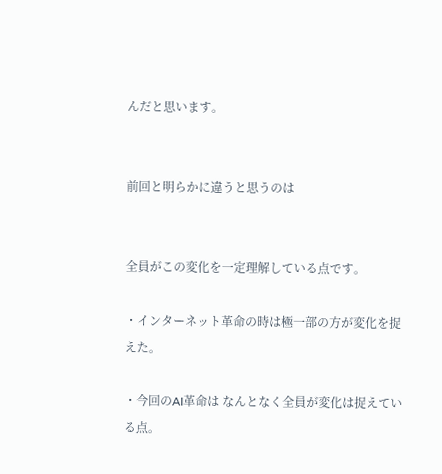んだと思います。


前回と明らかに違うと思うのは


全員がこの変化を一定理解している点です。

・インターネット革命の時は極一部の方が変化を捉えた。

・今回のAI革命は なんとなく全員が変化は捉えている点。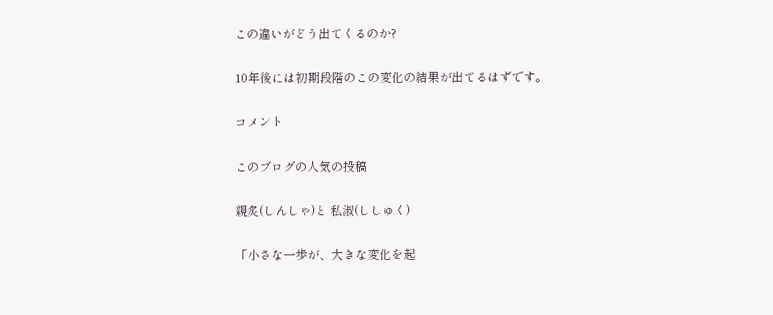この違いがどう出てくるのか?

10年後には初期段階のこの変化の結果が出てるはずです。

コメント

このブログの人気の投稿

親炙(しんしゃ)と 私淑(ししゅく)

「小さな一歩が、大きな変化を起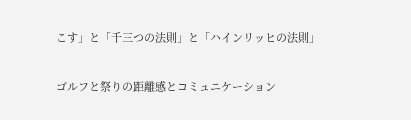こす」と「千三つの法則」と「ハインリッヒの法則」

ゴルフと祭りの距離感とコミュニケーション